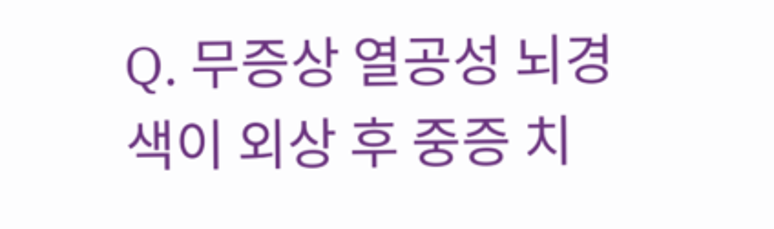Q. 무증상 열공성 뇌경색이 외상 후 중증 치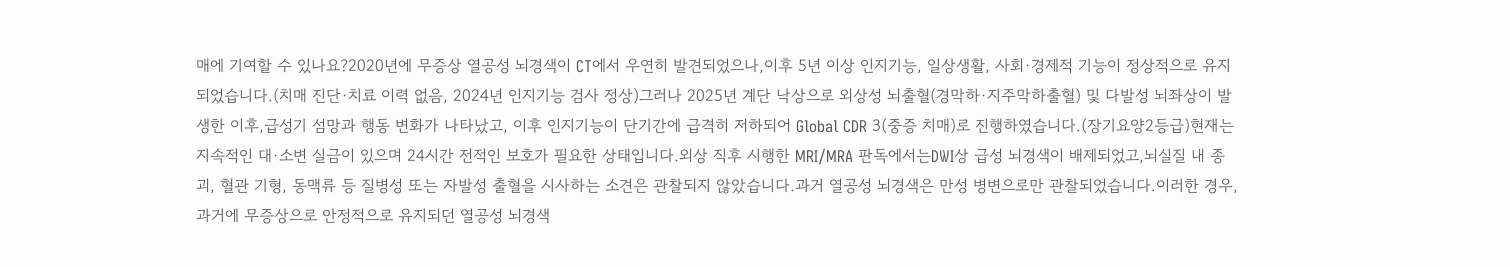매에 기여할 수 있나요?2020년에 무증상 열공성 뇌경색이 CT에서 우연히 발견되었으나,이후 5년 이상 인지기능, 일상생활, 사회·경제적 기능이 정상적으로 유지되었습니다.(치매 진단·치료 이력 없음, 2024년 인지기능 검사 정상)그러나 2025년 계단 낙상으로 외상성 뇌출혈(경막하·지주막하출혈) 및 다발성 뇌좌상이 발생한 이후,급성기 섬망과 행동 변화가 나타났고, 이후 인지기능이 단기간에 급격히 저하되어 Global CDR 3(중증 치매)로 진행하였습니다.(장기요양2등급)현재는 지속적인 대·소변 실금이 있으며 24시간 전적인 보호가 필요한 상태입니다.외상 직후 시행한 MRI/MRA 판독에서는DWI상 급성 뇌경색이 배제되었고,뇌실질 내 종괴, 혈관 기형, 동맥류 등 질병성 또는 자발성 출혈을 시사하는 소견은 관찰되지 않았습니다.과거 열공성 뇌경색은 만성 병변으로만 관찰되었습니다.이러한 경우, 과거에 무증상으로 안정적으로 유지되던 열공성 뇌경색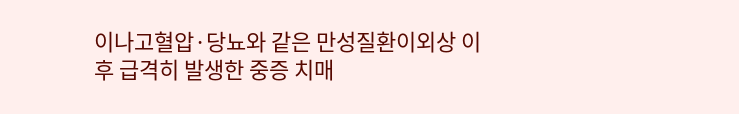이나고혈압·당뇨와 같은 만성질환이외상 이후 급격히 발생한 중증 치매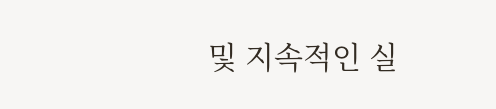및 지속적인 실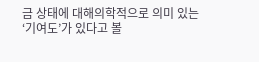금 상태에 대해의학적으로 의미 있는 ‘기여도’가 있다고 볼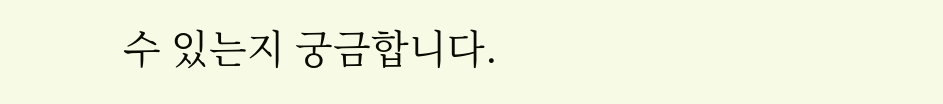수 있는지 궁금합니다.